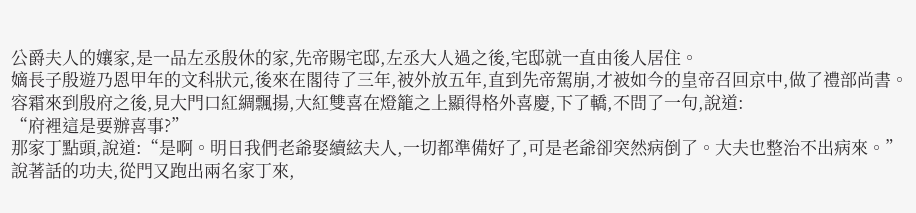公爵夫人的孃家,是一品左丞殷休的家,先帝賜宅邸,左丞大人過之後,宅邸就一直由後人居住。
嫡長子殷遊乃恩甲年的文科狀元,後來在閣待了三年,被外放五年,直到先帝駕崩,才被如今的皇帝召回京中,做了禮部尚書。
容霜來到殷府之後,見大門口紅綢飄揚,大紅雙喜在燈籠之上顯得格外喜慶,下了轎,不問了一句,說道:
“府裡這是要辦喜事?”
那家丁點頭,說道:“是啊。明日我們老爺娶續絃夫人,一切都準備好了,可是老爺卻突然病倒了。大夫也整治不出病來。”
說著話的功夫,從門又跑出兩名家丁來,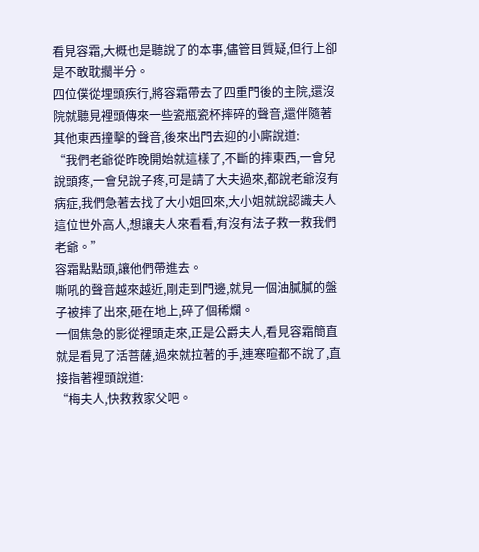看見容霜,大概也是聽說了的本事,儘管目質疑,但行上卻是不敢耽擱半分。
四位僕從埋頭疾行,將容霜帶去了四重門後的主院,還沒院就聽見裡頭傳來一些瓷瓶瓷杯摔碎的聲音,還伴隨著其他東西撞擊的聲音,後來出門去迎的小廝說道:
“我們老爺從昨晚開始就這樣了,不斷的摔東西,一會兒說頭疼,一會兒說子疼,可是請了大夫過來,都說老爺沒有病症,我們急著去找了大小姐回來,大小姐就說認識夫人這位世外高人,想讓夫人來看看,有沒有法子救一救我們老爺。”
容霜點點頭,讓他們帶進去。
嘶吼的聲音越來越近,剛走到門邊,就見一個油膩膩的盤子被摔了出來,砸在地上,碎了個稀爛。
一個焦急的影從裡頭走來,正是公爵夫人,看見容霜簡直就是看見了活菩薩,過來就拉著的手,連寒暄都不說了,直接指著裡頭說道:
“梅夫人,快救救家父吧。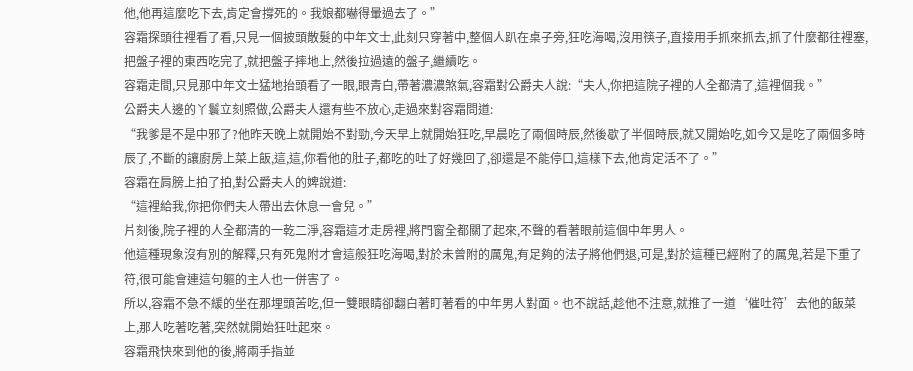他,他再這麼吃下去,肯定會撐死的。我娘都嚇得暈過去了。”
容霜探頭往裡看了看,只見一個披頭散髮的中年文士,此刻只穿著中,整個人趴在桌子旁,狂吃海喝,沒用筷子,直接用手抓來抓去,抓了什麼都往裡塞,把盤子裡的東西吃完了,就把盤子摔地上,然後拉過遠的盤子,繼續吃。
容霜走間,只見那中年文士猛地抬頭看了一眼,眼青白,帶著濃濃煞氣,容霜對公爵夫人說:“夫人,你把這院子裡的人全都清了,這裡個我。”
公爵夫人邊的丫鬟立刻照做,公爵夫人還有些不放心,走過來對容霜問道:
“我爹是不是中邪了?他昨天晚上就開始不對勁,今天早上就開始狂吃,早晨吃了兩個時辰,然後歇了半個時辰,就又開始吃,如今又是吃了兩個多時辰了,不斷的讓廚房上菜上飯,這,這,你看他的肚子,都吃的吐了好幾回了,卻還是不能停口,這樣下去,他肯定活不了。”
容霜在肩膀上拍了拍,對公爵夫人的婢說道:
“這裡給我,你把你們夫人帶出去休息一會兒。”
片刻後,院子裡的人全都清的一乾二淨,容霜這才走房裡,將門窗全都關了起來,不聲的看著眼前這個中年男人。
他這種現象沒有別的解釋,只有死鬼附才會這般狂吃海喝,對於未曾附的厲鬼,有足夠的法子將他們退,可是,對於這種已經附了的厲鬼,若是下重了符,很可能會連這句軀的主人也一併害了。
所以,容霜不急不緩的坐在那埋頭苦吃,但一雙眼睛卻翻白著盯著看的中年男人對面。也不說話,趁他不注意,就推了一道‘催吐符’去他的飯菜上,那人吃著吃著,突然就開始狂吐起來。
容霜飛快來到他的後,將兩手指並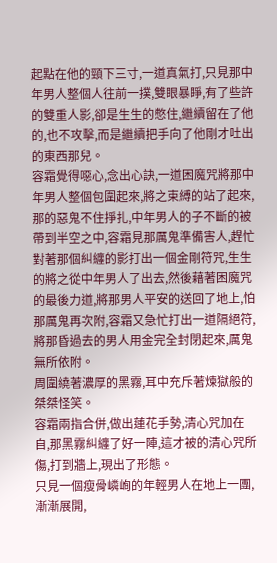起點在他的頸下三寸,一道真氣打,只見那中年男人整個人往前一撲,雙眼暴睜,有了些許的雙重人影,卻是生生的憋住,繼續留在了他的,也不攻擊,而是繼續把手向了他剛才吐出的東西那兒。
容霜覺得噁心,念出心訣,一道困魔咒將那中年男人整個包圍起來,將之束縛的站了起來,那的惡鬼不住掙扎,中年男人的子不斷的被帶到半空之中,容霜見那厲鬼準備害人,趕忙對著那個糾纏的影打出一個金剛符咒,生生的將之從中年男人了出去,然後藉著困魔咒的最後力道,將那男人平安的送回了地上,怕那厲鬼再次附,容霜又急忙打出一道隔絕符,將那昏過去的男人用金完全封閉起來,厲鬼無所依附。
周圍繞著濃厚的黑霧,耳中充斥著煉獄般的桀桀怪笑。
容霜兩指合併,做出蓮花手勢,清心咒加在自,那黑霧糾纏了好一陣,這才被的清心咒所傷,打到牆上,現出了形態。
只見一個瘦骨嶙峋的年輕男人在地上一團,漸漸展開,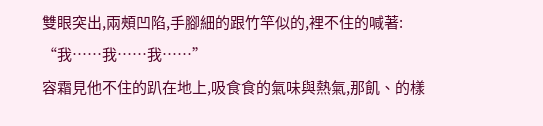雙眼突出,兩頰凹陷,手腳細的跟竹竿似的,裡不住的喊著:
“我……我……我……”
容霜見他不住的趴在地上,吸食食的氣味與熱氣,那飢、的樣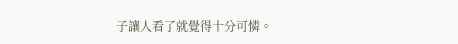子讓人看了就覺得十分可憐。